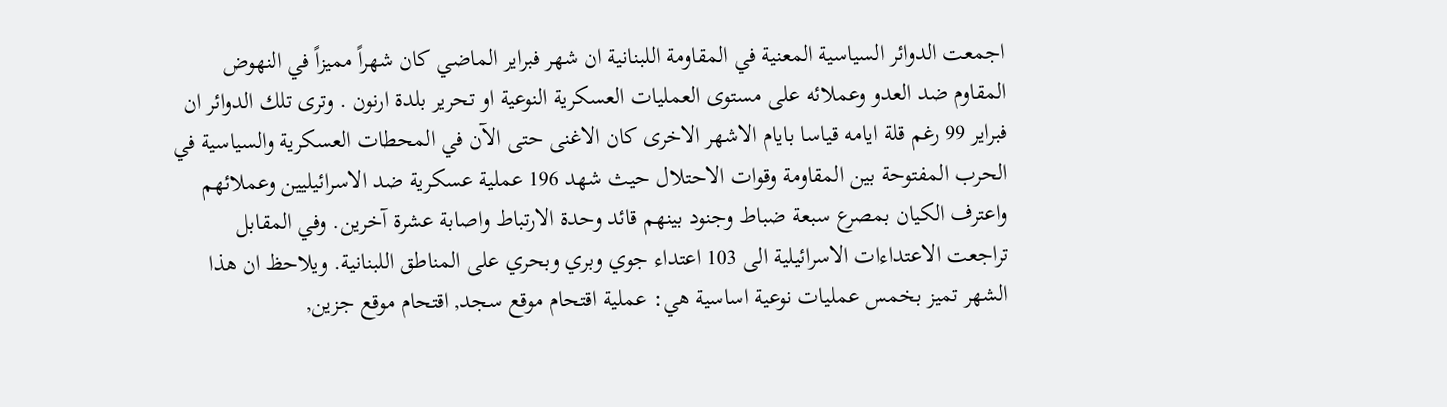اجمعت الدوائر السياسية المعنية في المقاومة اللبنانية ان شهر فبراير الماضي كان شهراً مميزاً في النهوض المقاوم ضد العدو وعملائه على مستوى العمليات العسكرية النوعية او تحرير بلدة ارنون . وترى تلك الدوائر ان فبراير 99 رغم قلة ايامه قياسا بايام الاشهر الاخرى كان الاغنى حتى الآن في المحطات العسكرية والسياسية في الحرب المفتوحة بين المقاومة وقوات الاحتلال حيث شهد 196 عملية عسكرية ضد الاسرائيليين وعملائهم واعترف الكيان بمصرع سبعة ضباط وجنود بينهم قائد وحدة الارتباط واصابة عشرة آخرين. وفي المقابل تراجعت الاعتداءات الاسرائيلية الى 103 اعتداء جوي وبري وبحري على المناطق اللبنانية. ويلاحظ ان هذا الشهر تميز بخمس عمليات نوعية اساسية هي: عملية اقتحام موقع سجد, اقتحام موقع جزين,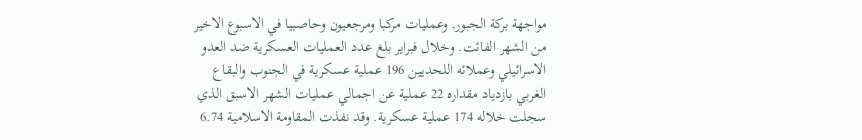مواجهة بركة الجبور, وعمليات مركبا ومرجعيون وحاصبيا في الاسبوع الاخير من الشهر الفائت. وخلال فبراير بلغ عدد العمليات العسكرية ضد العدو الاسرائيلي وعملائه اللحديين 196 عملية عسكرية في الجنوب والبقاع الغربي بازدياد مقداره 22 عملية عن اجمالي عمليات الشهر الاسبق الذي سجلت خلاله 174 عملية عسكرية. وقد نفذت المقاومة الاسلامية 6.74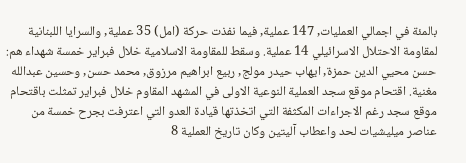بالمئة في اجمالي العمليات, 147 عملية, فيما نفذت حركة (امل) 35 عملية, والسرايا اللبنانية لمقاومة الاحتلال الاسرائيلي 14 عملية. وسقط للمقاومة الاسلامية خلال فبراير خمسة شهداء هم: حسن محيي الدين حمزة, ايهاب حيدر مولج, ربيع ابراهيم مرزوق, محمد حسن, وحسين عبدالله مغنية. اقتحام موقع سجد العملية النوعية الاولى في المشهد المقاوم خلال فبراير تمثلت باقتحام موقع سجد رغم الاجراءات المكثفة التي اتخذتها قيادة العدو التي اعترفت بجرح خمسة من عناصر ميليشيات لحد واعطاب آليتين وكان تاريخ العملية 8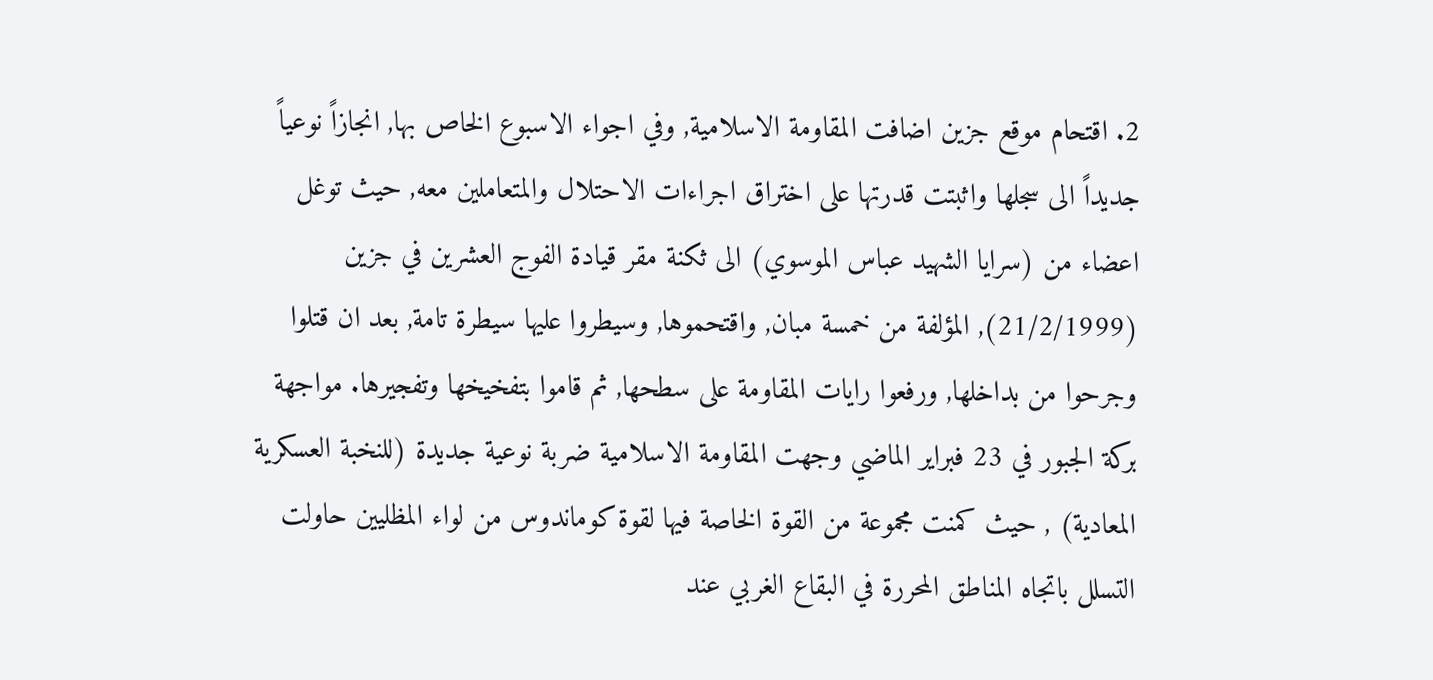2. اقتحام موقع جزين اضافت المقاومة الاسلامية, وفي اجواء الاسبوع الخاص بها, انجازاً نوعياً جديداً الى سجلها واثبتت قدرتها على اختراق اجراءات الاحتلال والمتعاملين معه, حيث توغل اعضاء من (سرايا الشهيد عباس الموسوي) الى ثكنة مقر قيادة الفوج العشرين في جزين (21/2/1999), المؤلفة من خمسة مبان, واقتحموها, وسيطروا عليها سيطرة تامة, بعد ان قتلوا وجرحوا من بداخلها, ورفعوا رايات المقاومة على سطحها, ثم قاموا بتفخيخها وتفجيرها. مواجهة بركة الجبور في 23 فبراير الماضي وجهت المقاومة الاسلامية ضربة نوعية جديدة (للنخبة العسكرية المعادية) , حيث كمنت مجموعة من القوة الخاصة فيها لقوة كوماندوس من لواء المظليين حاولت التسلل باتجاه المناطق المحررة في البقاع الغربي عند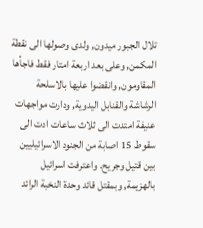تلال الجبور ميدون, ولدى وصولها الى نقطة المكمن, وعلى بعد اربعة امتار فقط فاجأها المقاومون, وانقضوا عليها بالاسلحة الرشاشة والقنابل اليدوية, ودارت مواجهات عنيفة امتدت الى ثلاث ساعات ادت الى سقوط 15 اصابة من الجنود الاسرائيليين بين قتيل وجريح. واعترفت اسرائيل بالهزيمة, وبمقتل قائد وحدة النخبة الرائد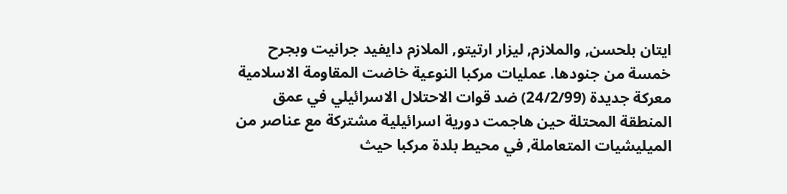ايتان بلحسن, والملازم, ليزار ارتيتو, الملازم دايفيد جرانيت وبجرح خمسة من جنودها. عمليات مركبا النوعية خاضت المقاومة الاسلامية معركة جديدة (24/2/99) ضد قوات الاحتلال الاسرائيلي في عمق المنطقة المحتلة حين هاجمت دورية اسرائيلية مشتركة مع عناصر من الميليشيات المتعاملة, في محيط بلدة مركبا حيث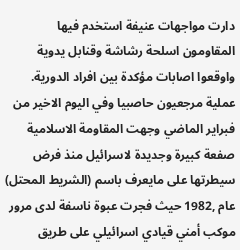دارت مواجهات عنيفة استخدم فيها المقاومون اسلحة رشاشة وقنابل يدوية واوقعوا اصابات مؤكدة بين افراد الدورية. عملية مرجعيون حاصبيا وفي اليوم الاخير من فبراير الماضي وجهت المقاومة الاسلامية صفعة كبيرة وجديدة لاسرائيل منذ فرض سيطرتها على مايعرف باسم (الشريط المحتل) عام ,1982 حيث فجرت عبوة ناسفة لدى مرور موكب أمني قيادي اسرائيلي على طريق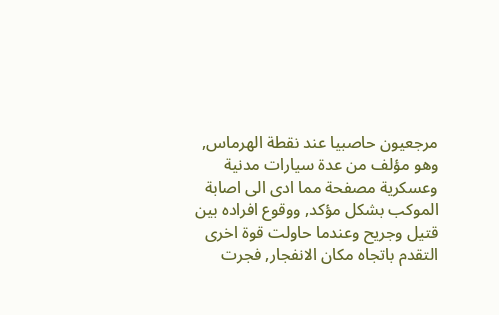مرجعيون حاصبيا عند نقطة الهرماس, وهو مؤلف من عدة سيارات مدنية وعسكرية مصفحة مما ادى الى اصابة الموكب بشكل مؤكد, ووقوع افراده بين قتيل وجريح وعندما حاولت قوة اخرى التقدم باتجاه مكان الانفجار, فجرت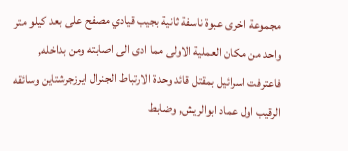مجموعة اخرى عبوة ناسفة ثانية بجيب قيادي مصفح على بعد كيلو متر واحد من مكان العملية الاولى مما ادى الى اصابته ومن بداخله, فاعترفت اسرائيل بمقتل قائد وحدة الارتباط الجنرال ايرزجرشتاين وسائقه الرقيب اول عماد ابوالريش, وضابط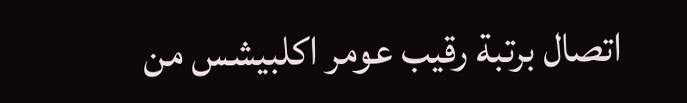اتصال برتبة رقيب عومر اكلبيشس من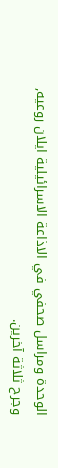الوحدة ومراسل صحفي في الاذاعة الاسرائيلية ايلان روعيه, وجرح ثلاثة آخرين.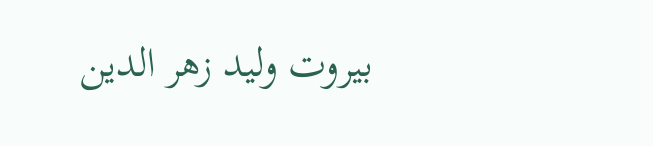بيروت وليد زهر الدين